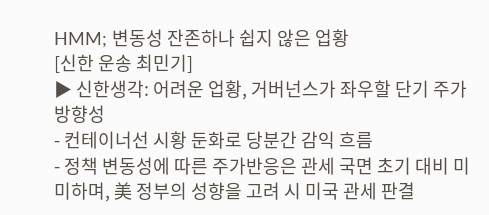HMM; 변동성 잔존하나 쉽지 않은 업황
[신한 운송 최민기]
▶ 신한생각: 어려운 업황, 거버넌스가 좌우할 단기 주가 방향성
- 컨테이너선 시황 둔화로 당분간 감익 흐름
- 정책 변동성에 따른 주가반응은 관세 국면 초기 대비 미미하며, 美 정부의 성향을 고려 시 미국 관세 판결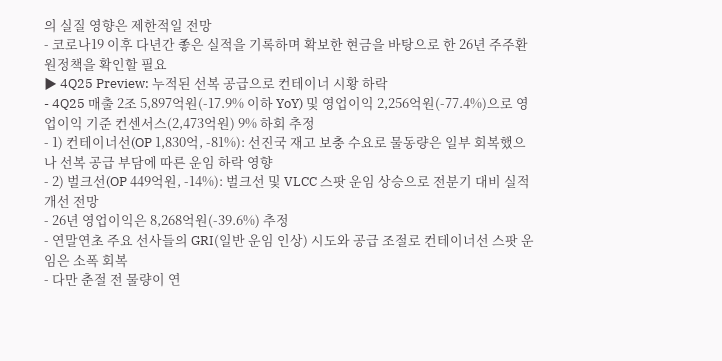의 실질 영향은 제한적일 전망
- 코로나19 이후 다년간 좋은 실적을 기록하며 확보한 현금을 바탕으로 한 26년 주주환원정책을 확인할 필요
▶ 4Q25 Preview: 누적된 선복 공급으로 컨테이너 시황 하락
- 4Q25 매출 2조 5,897억원(-17.9% 이하 YoY) 및 영업이익 2,256억원(-77.4%)으로 영업이익 기준 컨센서스(2,473억원) 9% 하회 추정
- 1) 컨테이너선(OP 1,830억, -81%): 선진국 재고 보충 수요로 물동량은 일부 회복했으나 선복 공급 부담에 따른 운임 하락 영향
- 2) 벌크선(OP 449억원, -14%): 벌크선 및 VLCC 스팟 운임 상승으로 전분기 대비 실적 개선 전망
- 26년 영업이익은 8,268억원(-39.6%) 추정
- 연말연초 주요 선사들의 GRI(일반 운임 인상) 시도와 공급 조절로 컨테이너선 스팟 운임은 소폭 회복
- 다만 춘절 전 물량이 연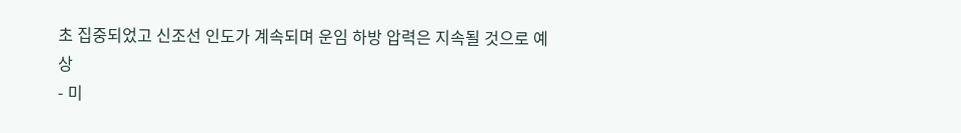초 집중되었고 신조선 인도가 계속되며 운임 하방 압력은 지속될 것으로 예상
- 미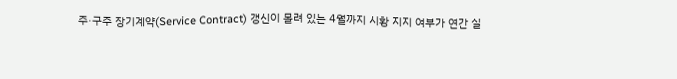주·구주 장기계약(Service Contract) 갱신이 몰려 있는 4월까지 시황 지지 여부가 연간 실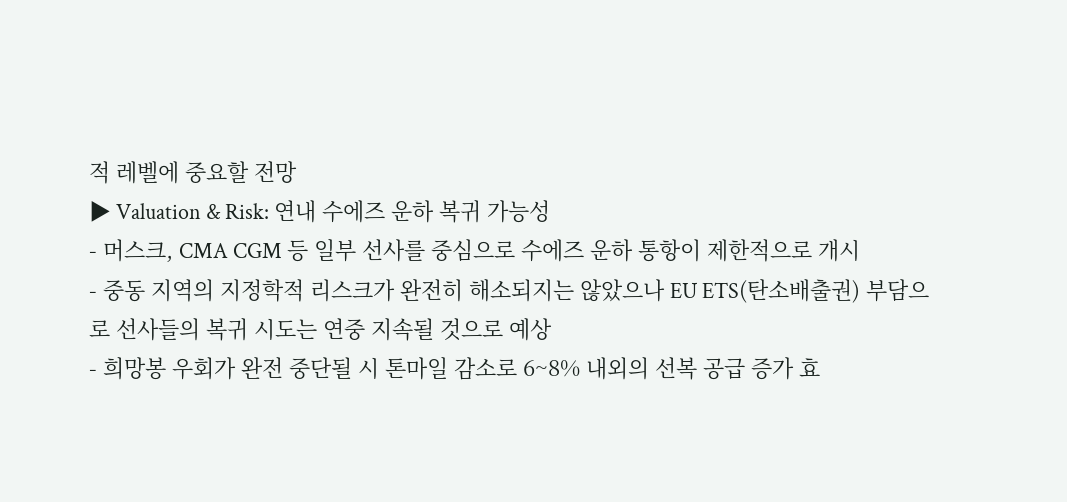적 레벨에 중요할 전망
▶ Valuation & Risk: 연내 수에즈 운하 복귀 가능성
- 머스크, CMA CGM 등 일부 선사를 중심으로 수에즈 운하 통항이 제한적으로 개시
- 중동 지역의 지정학적 리스크가 완전히 해소되지는 않았으나 EU ETS(탄소배출권) 부담으로 선사들의 복귀 시도는 연중 지속될 것으로 예상
- 희망봉 우회가 완전 중단될 시 톤마일 감소로 6~8% 내외의 선복 공급 증가 효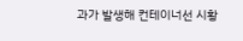과가 발생해 컨테이너선 시황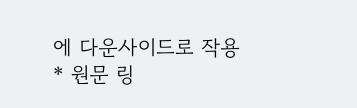에 다운사이드로 작용
* 원문 링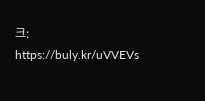크: https://buly.kr/uVVEVs